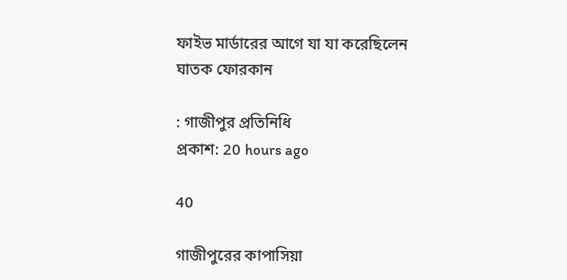ফাইভ মার্ডারের আগে যা যা করেছিলেন ঘাতক ফোরকান

: গাজীপুর প্রতিনিধি
প্রকাশ: 20 hours ago

40

গাজীপুরের কাপাসিয়া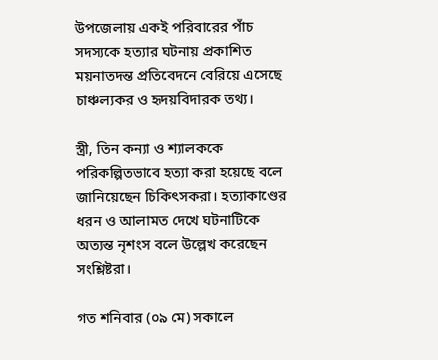উপজেলায় একই পরিবারের পাঁচ সদস্যকে হত্যার ঘটনায় প্রকাশিত ময়নাতদন্ত প্রতিবেদনে বেরিয়ে এসেছে চাঞ্চল্যকর ও হৃদয়বিদারক তথ্য।

স্ত্রী, তিন কন্যা ও শ্যালককে পরিকল্পিতভাবে হত্যা করা হয়েছে বলে জানিয়েছেন চিকিৎসকরা। হত্যাকাণ্ডের ধরন ও আলামত দেখে ঘটনাটিকে অত্যন্ত নৃশংস বলে উল্লেখ করেছেন সংশ্লিষ্টরা।

গত শনিবার (০৯ মে) সকালে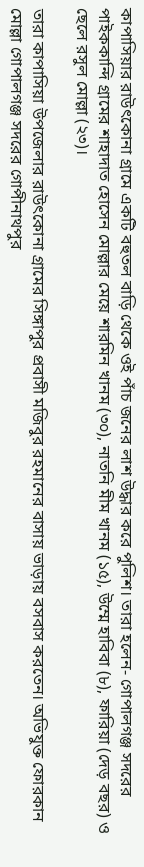কাপাসিয়ার রাউৎকোনা গ্রামে একটি বহুতল বাড়ি থেকে ওই পাঁচ জনের লাশ উদ্ধার করে পুলিশ। তারা হলেন- গোপালগঞ্জ সদরের পাইককান্দি গ্রামের শাহাদাত হোসেন মোল্লার মেয়ে শারমিন খানম (৩০), নাতনি মীম খানম (১৫), উম্মে হাবিবা (৮), ফারিয়া (দেড় বছর) ও ছেলে রসুল মোল্লা (২৩)।

তারা কাপাসিয়া উপজেলার রাউৎকোনা গ্রামের সিঙ্গাপুর প্রবাসী মজিবুর রহমানের বাসায় ভাড়ায় বসবাস করতেন। অভিযুক্ত ফোরকান মোল্লা গোপালগঞ্জ সদরের গোপীনাথপুর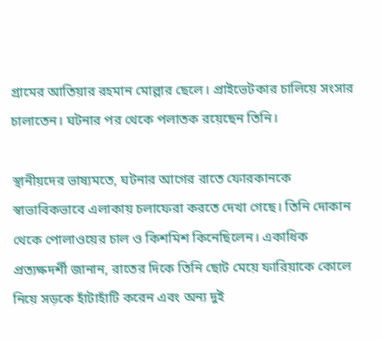গ্রামের আতিয়ার রহমান মোল্লার ছেলে। প্রাইভেটকার চালিয়ে সংসার চালাতেন। ঘটনার পর থেকে পলাতক রয়েছেন তিনি।

স্থানীয়দের ভাষ্যমতে, ঘটনার আগের রাতে ফোরকানকে স্বাভাবিকভাবে এলাকায় চলাফেরা করতে দেখা গেছে। তিনি দোকান থেকে পোলাওয়ের চাল ও কিশমিশ কিনেছিলেন। একাধিক প্রত্যক্ষদর্শী জানান, রাতের দিকে তিনি ছোট মেয়ে ফারিয়াকে কোলে নিয়ে সড়কে হাঁটাহাঁটি করেন এবং অন্য দুই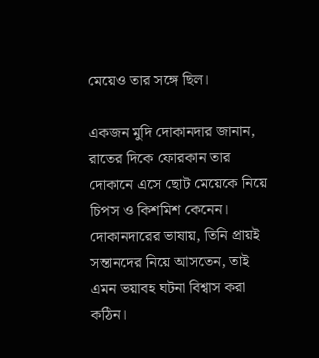মেয়েও তার সঙ্গে ছিল।

একজন মুদি দোকানদার জানান, রাতের দিকে ফোরকান তার দোকানে এসে ছোট মেয়েকে নিয়ে চিপস ও কিশমিশ কেনেন। দোকানদারের ভাষায়, তিনি প্রায়ই সন্তানদের নিয়ে আসতেন, তাই এমন ভয়াবহ ঘটনা বিশ্বাস করা কঠিন।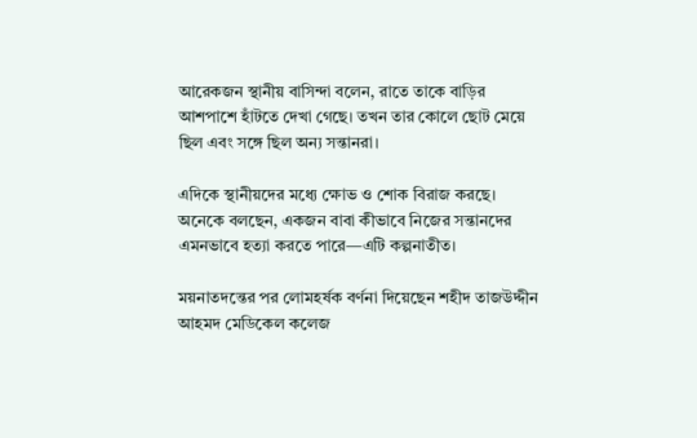আরেকজন স্থানীয় বাসিন্দা বলেন, রাতে তাকে বাড়ির আশপাশে হাঁটতে দেখা গেছে। তখন তার কোলে ছোট মেয়ে ছিল এবং সঙ্গে ছিল অন্য সন্তানরা।

এদিকে স্থানীয়দের মধ্যে ক্ষোভ ও শোক বিরাজ করছে। অনেকে বলছেন, একজন বাবা কীভাবে নিজের সন্তানদের এমনভাবে হত্যা করতে পারে—এটি কল্পনাতীত।

ময়নাতদন্তের পর লোমহর্ষক বর্ণনা দিয়েছেন শহীদ তাজউদ্দীন আহমদ মেডিকেল কলেজ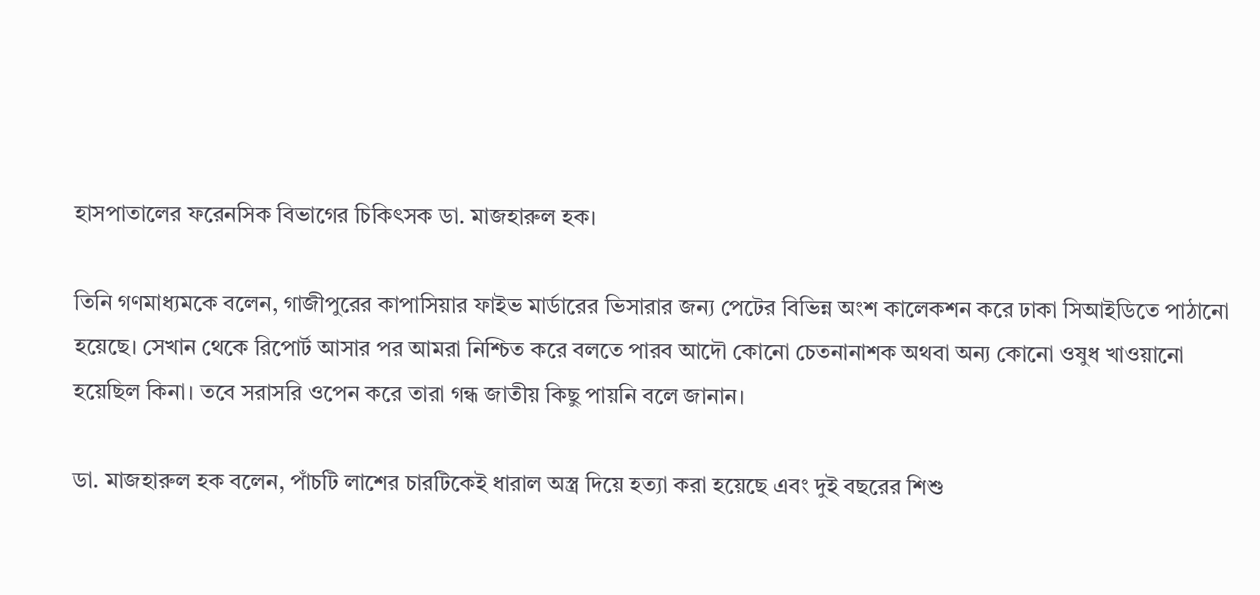হাসপাতালের ফরেনসিক বিভাগের চিকিৎসক ডা. মাজহারুল হক।

তিনি গণমাধ্যমকে বলেন, গাজীপুরের কাপাসিয়ার ফাইভ মার্ডারের ভিসারার জন্য পেটের বিভিন্ন অংশ কালেকশন করে ঢাকা সিআইডিতে পাঠানো হয়েছে। সেখান থেকে রিপোর্ট আসার পর আমরা নিশ্চিত করে বলতে পারব আদৌ কোনো চেতনানাশক অথবা অন্য কোনো ওষুধ খাওয়ানো হয়েছিল কিনা। তবে সরাসরি ওপেন করে তারা গন্ধ জাতীয় কিছু পায়নি বলে জানান।

ডা. মাজহারুল হক বলেন, পাঁচটি লাশের চারটিকেই ধারাল অস্ত্র দিয়ে হত্যা করা হয়েছে এবং দুই বছরের শিশু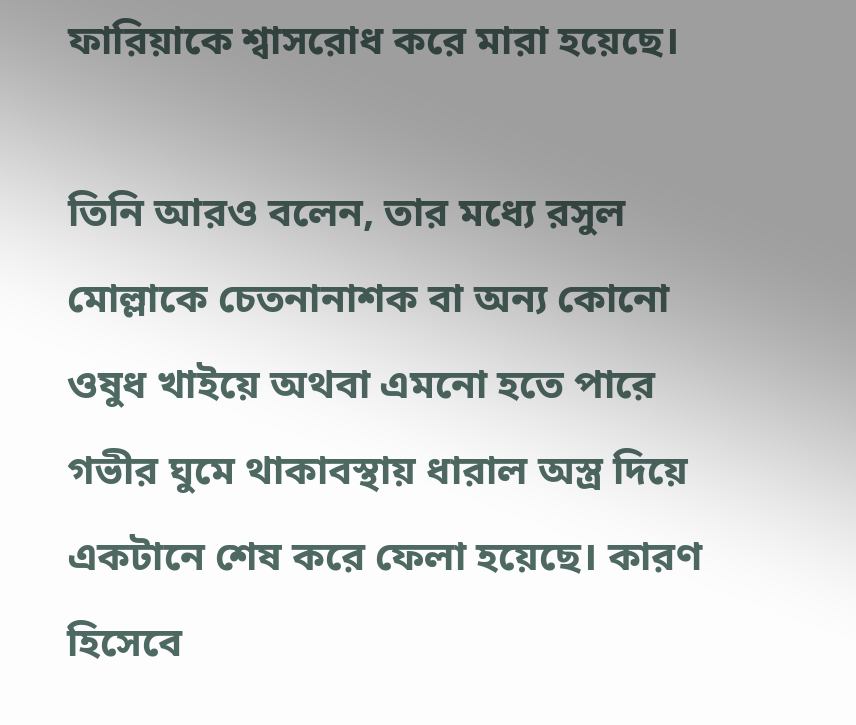ফারিয়াকে শ্বাসরোধ করে মারা হয়েছে।

তিনি আরও বলেন, তার মধ্যে রসুল মোল্লাকে চেতনানাশক বা অন্য কোনো ওষুধ খাইয়ে অথবা এমনো হতে পারে গভীর ঘুমে থাকাবস্থায় ধারাল অস্ত্র দিয়ে একটানে শেষ করে ফেলা হয়েছে। কারণ হিসেবে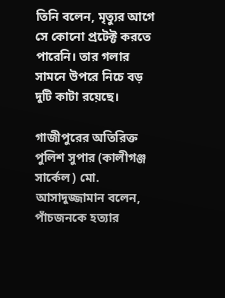তিনি বলেন, মৃত্যুর আগে সে কোনো প্রটেক্ট করতে পারেনি। তার গলার সামনে উপরে নিচে বড় দুটি কাটা রয়েছে।

গাজীপুরের অতিরিক্ত পুলিশ সুপার (কালীগঞ্জ সার্কেল) মো. আসাদুজ্জামান বলেন, পাঁচজনকে হত্যার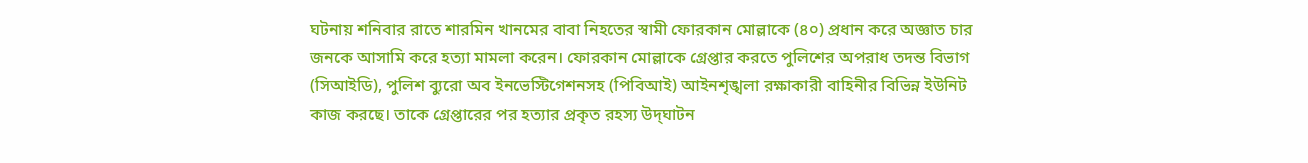ঘটনায় শনিবার রাতে শারমিন খানমের বাবা নিহতের স্বামী ফোরকান মোল্লাকে (৪০) প্রধান করে অজ্ঞাত চার জনকে আসামি করে হত্যা মামলা করেন। ফোরকান মোল্লাকে গ্রেপ্তার করতে পুলিশের অপরাধ তদন্ত বিভাগ (সিআইডি), পুলিশ ব্যুরো অব ইনভেস্টিগেশনসহ (পিবিআই) আইনশৃঙ্খলা রক্ষাকারী বাহিনীর বিভিন্ন ইউনিট কাজ করছে। তাকে গ্রেপ্তারের পর হত্যার প্রকৃত রহস্য উদ্‌ঘাটন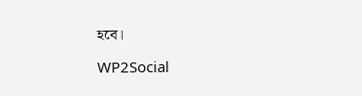হবে।

WP2Social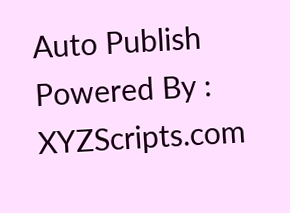Auto Publish Powered By : XYZScripts.com